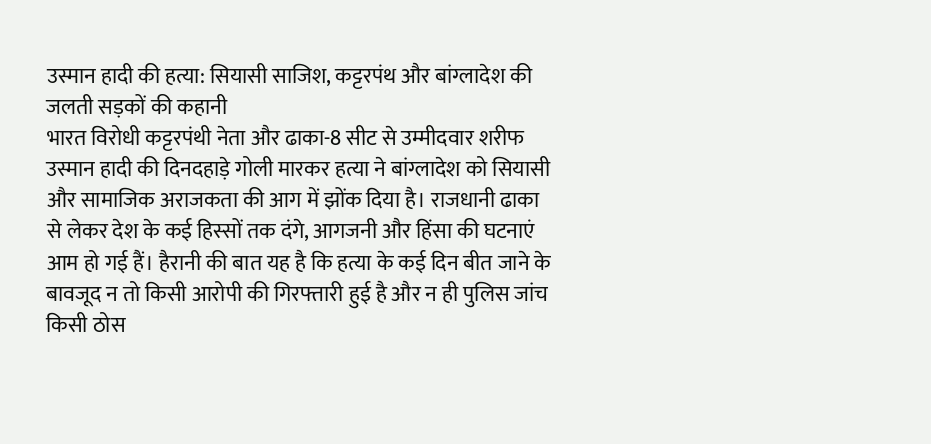उस्मान हादी की हत्या: सियासी साजिश, कट्टरपंथ और बांग्लादेश की जलती सड़कों की कहानी
भारत विरोधी कट्टरपंथी नेता और ढाका-8 सीट से उम्मीदवार शरीफ उस्मान हादी की दिनदहाड़े गोली मारकर हत्या ने बांग्लादेश को सियासी और सामाजिक अराजकता की आग में झोंक दिया है। राजधानी ढाका से लेकर देश के कई हिस्सों तक दंगे, आगजनी और हिंसा की घटनाएं आम हो गई हैं। हैरानी की बात यह है कि हत्या के कई दिन बीत जाने के बावजूद न तो किसी आरोपी की गिरफ्तारी हुई है और न ही पुलिस जांच किसी ठोस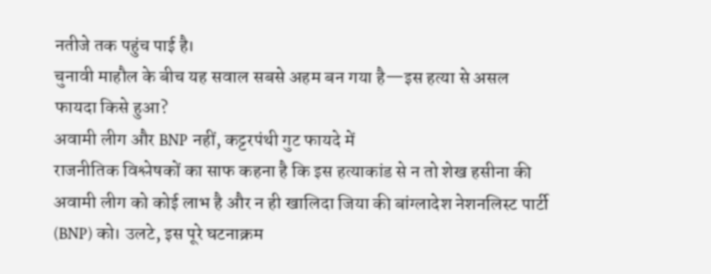नतीजे तक पहुंच पाई है।
चुनावी माहौल के बीच यह सवाल सबसे अहम बन गया है—इस हत्या से असल फायदा किसे हुआ?
अवामी लीग और BNP नहीं, कट्टरपंथी गुट फायदे में
राजनीतिक विश्लेषकों का साफ कहना है कि इस हत्याकांड से न तो शेख हसीना की अवामी लीग को कोई लाभ है और न ही खालिदा जिया की बांग्लादेश नेशनलिस्ट पार्टी (BNP) को। उलटे, इस पूरे घटनाक्रम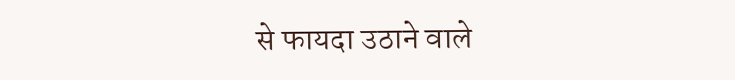से फायदा उठाने वाले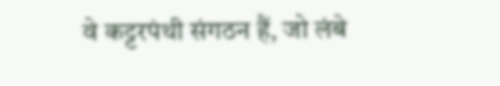वे कट्टरपंथी संगठन हैं, जो लंबे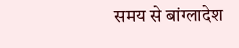समय से बांग्लादेश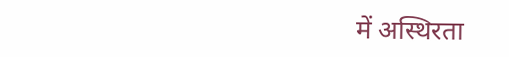में अस्थिरता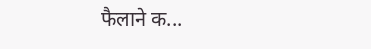फैलाने क...